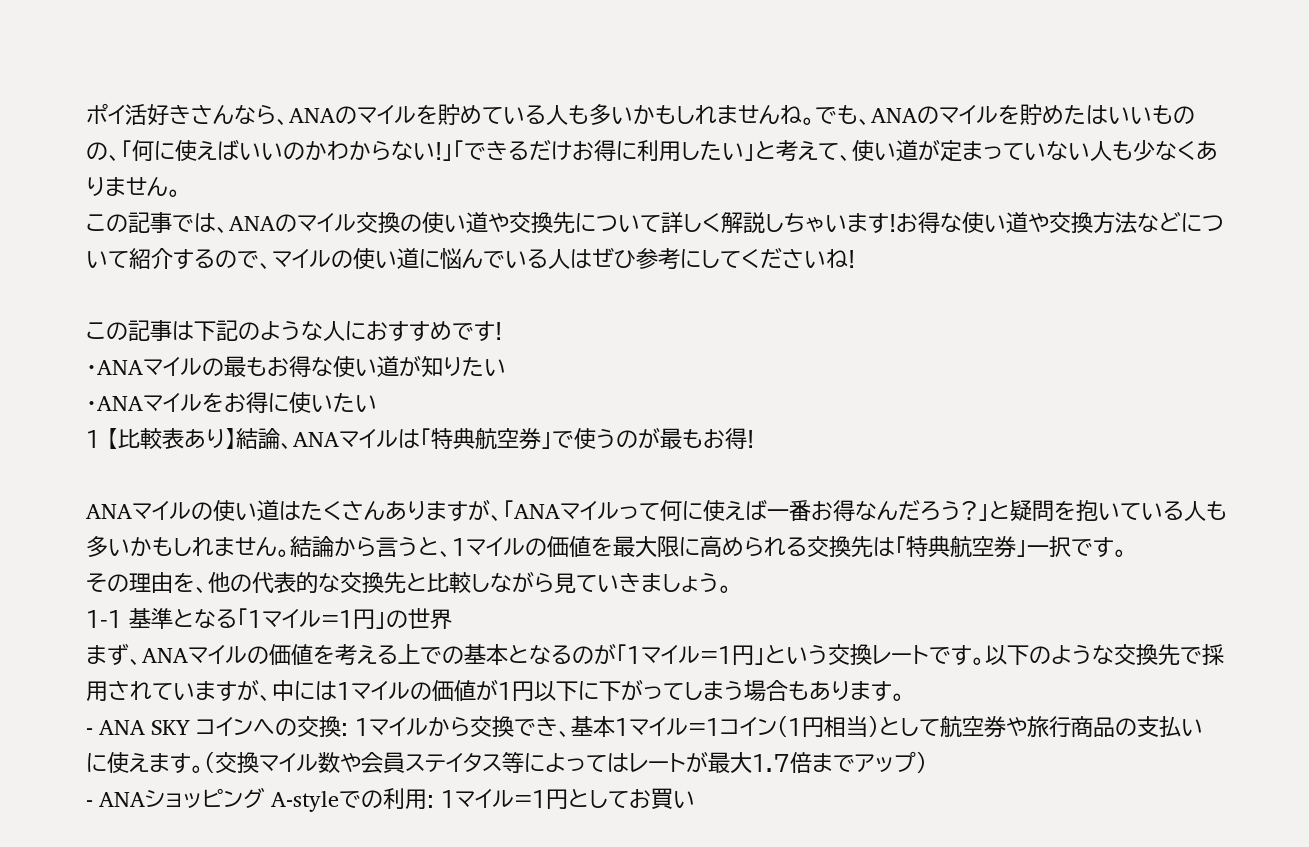ポイ活好きさんなら、ANAのマイルを貯めている人も多いかもしれませんね。でも、ANAのマイルを貯めたはいいものの、「何に使えばいいのかわからない!」「できるだけお得に利用したい」と考えて、使い道が定まっていない人も少なくありません。
この記事では、ANAのマイル交換の使い道や交換先について詳しく解説しちゃいます!お得な使い道や交換方法などについて紹介するので、マイルの使い道に悩んでいる人はぜひ参考にしてくださいね!

この記事は下記のような人におすすめです!
・ANAマイルの最もお得な使い道が知りたい
・ANAマイルをお得に使いたい
1 【比較表あり】結論、ANAマイルは「特典航空券」で使うのが最もお得!

ANAマイルの使い道はたくさんありますが、「ANAマイルって何に使えば一番お得なんだろう?」と疑問を抱いている人も多いかもしれません。結論から言うと、1マイルの価値を最大限に高められる交換先は「特典航空券」一択です。
その理由を、他の代表的な交換先と比較しながら見ていきましょう。
1-1 基準となる「1マイル=1円」の世界
まず、ANAマイルの価値を考える上での基本となるのが「1マイル=1円」という交換レートです。以下のような交換先で採用されていますが、中には1マイルの価値が1円以下に下がってしまう場合もあります。
- ANA SKY コインへの交換: 1マイルから交換でき、基本1マイル=1コイン(1円相当)として航空券や旅行商品の支払いに使えます。(交換マイル数や会員ステイタス等によってはレートが最大1.7倍までアップ)
- ANAショッピング A-styleでの利用: 1マイル=1円としてお買い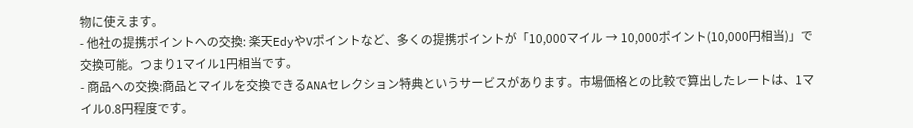物に使えます。
- 他社の提携ポイントへの交換: 楽天EdyやVポイントなど、多くの提携ポイントが「10,000マイル → 10,000ポイント(10,000円相当)」で交換可能。つまり1マイル1円相当です。
- 商品への交換:商品とマイルを交換できるANAセレクション特典というサービスがあります。市場価格との比較で算出したレートは、1マイル0.8円程度です。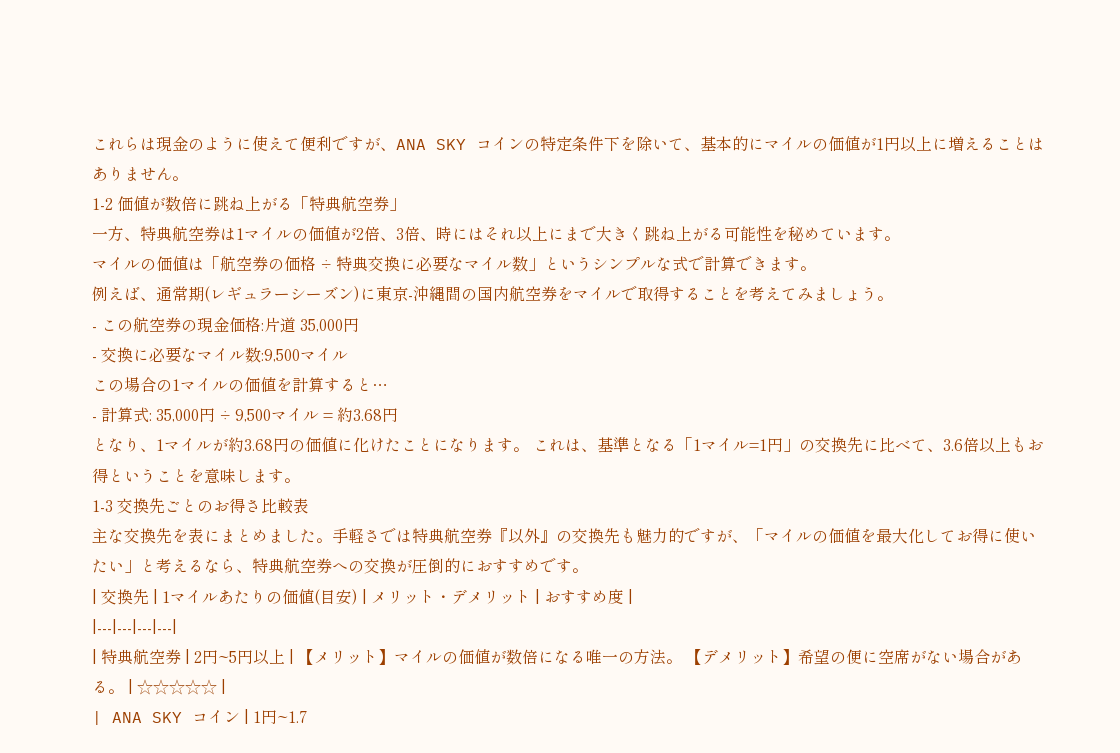これらは現金のように使えて便利ですが、ANA SKY コインの特定条件下を除いて、基本的にマイルの価値が1円以上に増えることはありません。
1-2 価値が数倍に跳ね上がる「特典航空券」
一方、特典航空券は1マイルの価値が2倍、3倍、時にはそれ以上にまで大きく跳ね上がる可能性を秘めています。
マイルの価値は「航空券の価格 ÷ 特典交換に必要なマイル数」というシンプルな式で計算できます。
例えば、通常期(レギュラーシーズン)に東京-沖縄間の国内航空券をマイルで取得することを考えてみましょう。
- この航空券の現金価格:片道 35,000円
- 交換に必要なマイル数:9,500マイル
この場合の1マイルの価値を計算すると…
- 計算式: 35,000円 ÷ 9,500マイル = 約3.68円
となり、1マイルが約3.68円の価値に化けたことになります。 これは、基準となる「1マイル=1円」の交換先に比べて、3.6倍以上もお得ということを意味します。
1-3 交換先ごとのお得さ比較表
主な交換先を表にまとめました。手軽さでは特典航空券『以外』の交換先も魅力的ですが、「マイルの価値を最大化してお得に使いたい」と考えるなら、特典航空券への交換が圧倒的におすすめです。
| 交換先 | 1マイルあたりの価値(目安) | メリット・デメリット | おすすめ度 |
|---|---|---|---|
| 特典航空券 | 2円~5円以上 | 【メリット】マイルの価値が数倍になる唯一の方法。 【デメリット】希望の便に空席がない場合がある。 | ☆☆☆☆☆ |
| ANA SKY コイン | 1円~1.7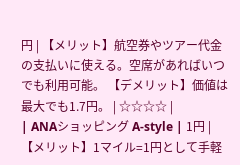円 | 【メリット】航空券やツアー代金の支払いに使える。空席があればいつでも利用可能。 【デメリット】価値は最大でも1.7円。 | ☆☆☆☆ |
| ANAショッピング A-style | 1円 | 【メリット】1マイル=1円として手軽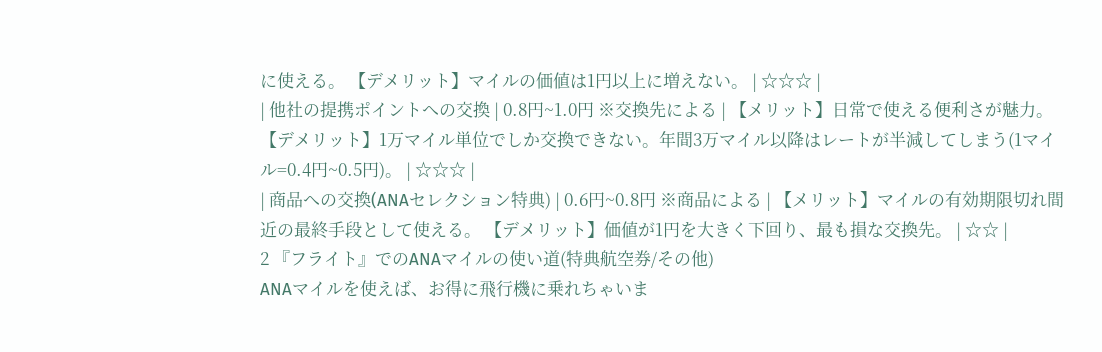に使える。 【デメリット】マイルの価値は1円以上に増えない。 | ☆☆☆ |
| 他社の提携ポイントへの交換 | 0.8円~1.0円 ※交換先による | 【メリット】日常で使える便利さが魅力。 【デメリット】1万マイル単位でしか交換できない。年間3万マイル以降はレートが半減してしまう(1マイル=0.4円~0.5円)。 | ☆☆☆ |
| 商品への交換(ANAセレクション特典) | 0.6円~0.8円 ※商品による | 【メリット】マイルの有効期限切れ間近の最終手段として使える。 【デメリット】価値が1円を大きく下回り、最も損な交換先。 | ☆☆ |
2 『フライト』でのANAマイルの使い道(特典航空券/その他)
ANAマイルを使えば、お得に飛行機に乗れちゃいま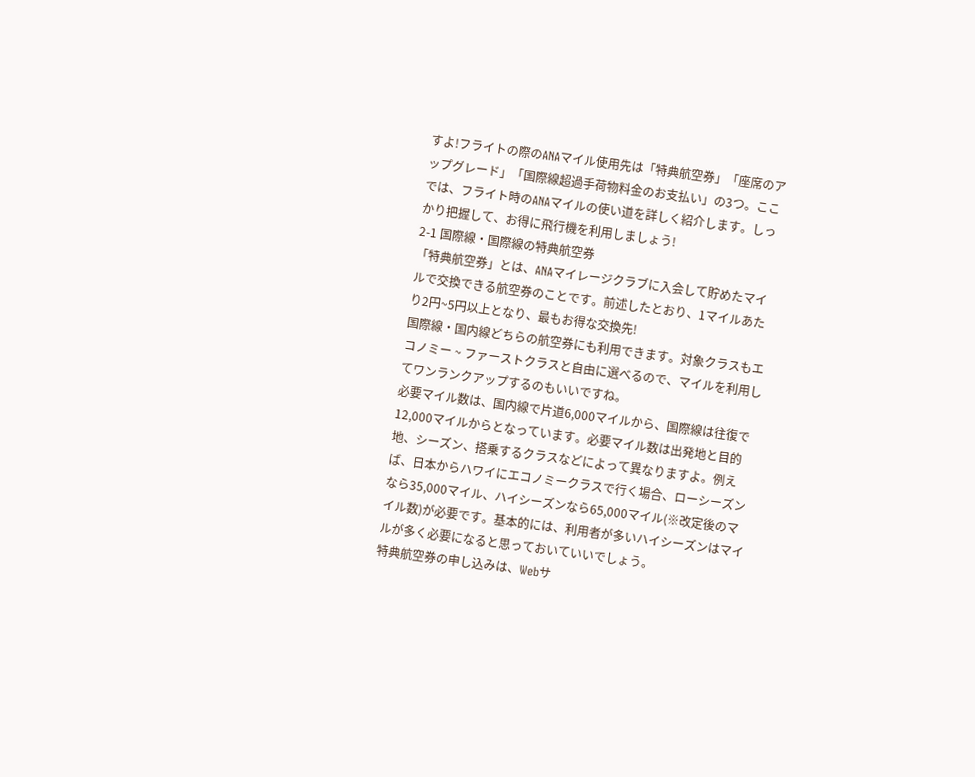すよ!フライトの際のANAマイル使用先は「特典航空券」「座席のアップグレード」「国際線超過手荷物料金のお支払い」の3つ。ここでは、フライト時のANAマイルの使い道を詳しく紹介します。しっかり把握して、お得に飛行機を利用しましょう!
2-1 国際線・国際線の特典航空券
「特典航空券」とは、ANAマイレージクラブに入会して貯めたマイルで交換できる航空券のことです。前述したとおり、1マイルあたり2円~5円以上となり、最もお得な交換先!
国際線・国内線どちらの航空券にも利用できます。対象クラスもエコノミー ~ ファーストクラスと自由に選べるので、マイルを利用してワンランクアップするのもいいですね。
必要マイル数は、国内線で片道6,000マイルから、国際線は往復で12,000マイルからとなっています。必要マイル数は出発地と目的地、シーズン、搭乗するクラスなどによって異なりますよ。例えば、日本からハワイにエコノミークラスで行く場合、ローシーズンなら35,000マイル、ハイシーズンなら65,000マイル(※改定後のマイル数)が必要です。基本的には、利用者が多いハイシーズンはマイルが多く必要になると思っておいていいでしょう。
特典航空券の申し込みは、Webサ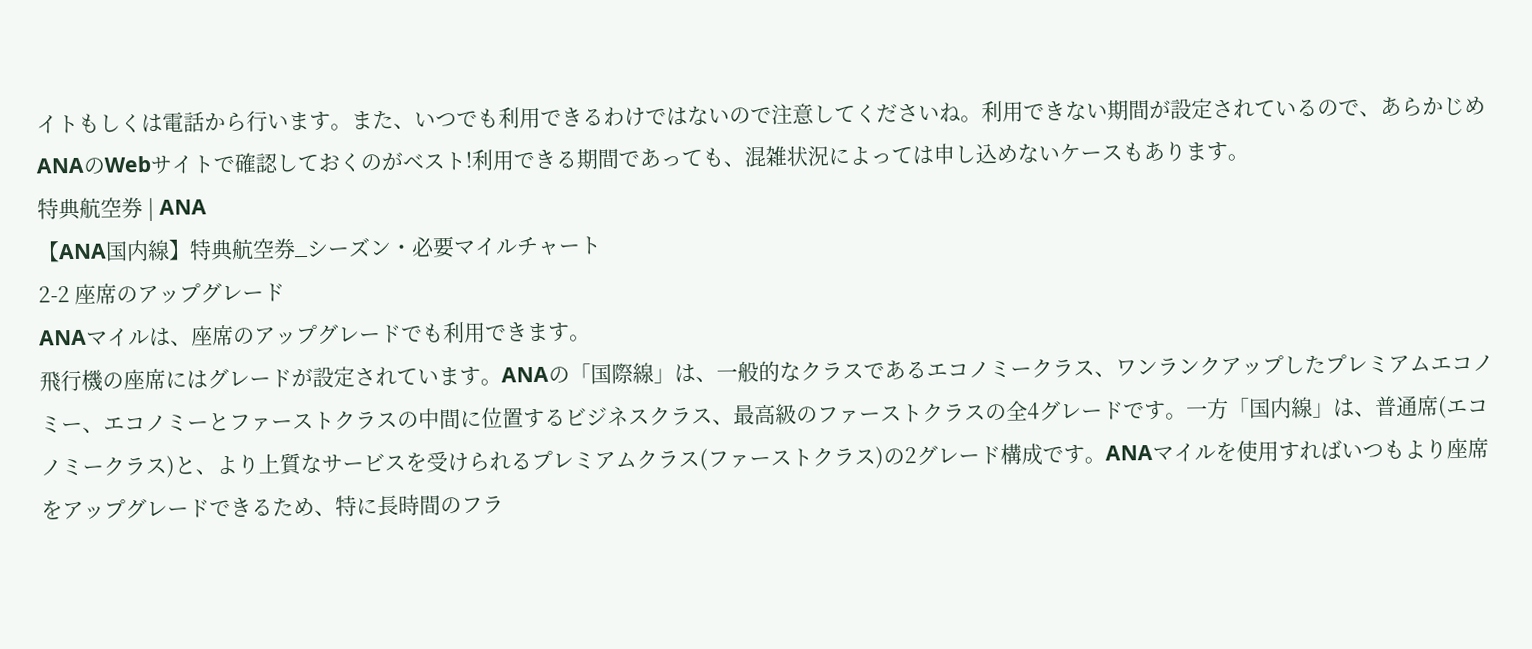イトもしくは電話から行います。また、いつでも利用できるわけではないので注意してくださいね。利用できない期間が設定されているので、あらかじめANAのWebサイトで確認しておくのがベスト!利用できる期間であっても、混雑状況によっては申し込めないケースもあります。
特典航空券 | ANA
【ANA国内線】特典航空券_シーズン・必要マイルチャート
2-2 座席のアップグレード
ANAマイルは、座席のアップグレードでも利用できます。
飛行機の座席にはグレードが設定されています。ANAの「国際線」は、一般的なクラスであるエコノミークラス、ワンランクアップしたプレミアムエコノミー、エコノミーとファーストクラスの中間に位置するビジネスクラス、最高級のファーストクラスの全4グレードです。一方「国内線」は、普通席(エコノミークラス)と、より上質なサービスを受けられるプレミアムクラス(ファーストクラス)の2グレード構成です。ANAマイルを使用すればいつもより座席をアップグレードできるため、特に長時間のフラ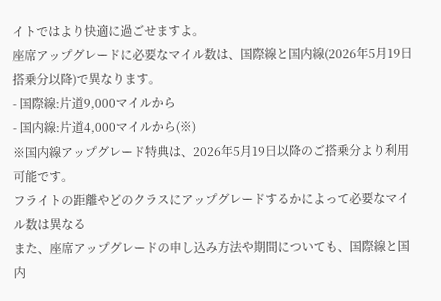イトではより快適に過ごせますよ。
座席アップグレードに必要なマイル数は、国際線と国内線(2026年5月19日搭乗分以降)で異なります。
- 国際線:片道9,000マイルから
- 国内線:片道4,000マイルから(※)
※国内線アップグレード特典は、2026年5月19日以降のご搭乗分より利用可能です。
フライトの距離やどのクラスにアップグレードするかによって必要なマイル数は異なる
また、座席アップグレードの申し込み方法や期間についても、国際線と国内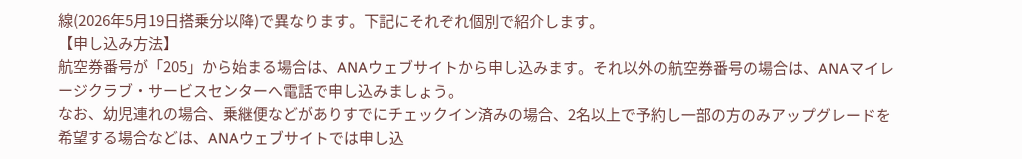線(2026年5月19日搭乗分以降)で異なります。下記にそれぞれ個別で紹介します。
【申し込み方法】
航空券番号が「205」から始まる場合は、ANAウェブサイトから申し込みます。それ以外の航空券番号の場合は、ANAマイレージクラブ・サービスセンターへ電話で申し込みましょう。
なお、幼児連れの場合、乗継便などがありすでにチェックイン済みの場合、2名以上で予約し一部の方のみアップグレードを希望する場合などは、ANAウェブサイトでは申し込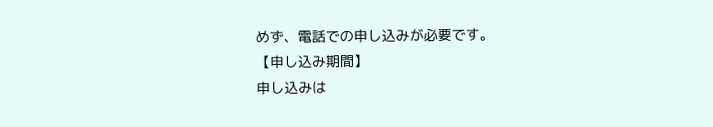めず、電話での申し込みが必要です。
【申し込み期間】
申し込みは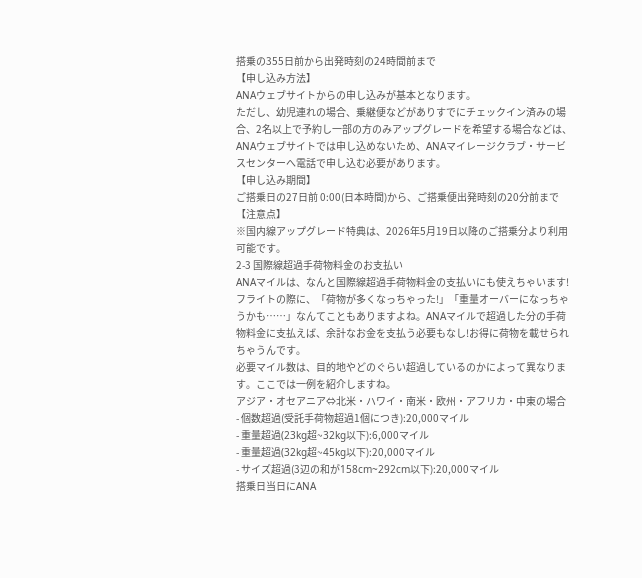搭乗の355日前から出発時刻の24時間前まで
【申し込み方法】
ANAウェブサイトからの申し込みが基本となります。
ただし、幼児連れの場合、乗継便などがありすでにチェックイン済みの場合、2名以上で予約し一部の方のみアップグレードを希望する場合などは、ANAウェブサイトでは申し込めないため、ANAマイレージクラブ・サービスセンターへ電話で申し込む必要があります。
【申し込み期間】
ご搭乗日の27日前 0:00(日本時間)から、ご搭乗便出発時刻の20分前まで
【注意点】
※国内線アップグレード特典は、2026年5月19日以降のご搭乗分より利用可能です。
2-3 国際線超過手荷物料金のお支払い
ANAマイルは、なんと国際線超過手荷物料金の支払いにも使えちゃいます!フライトの際に、「荷物が多くなっちゃった!」「重量オーバーになっちゃうかも……」なんてこともありますよね。ANAマイルで超過した分の手荷物料金に支払えば、余計なお金を支払う必要もなし!お得に荷物を載せられちゃうんです。
必要マイル数は、目的地やどのぐらい超過しているのかによって異なります。ここでは一例を紹介しますね。
アジア・オセアニア⇔北米・ハワイ・南米・欧州・アフリカ・中東の場合
- 個数超過(受託手荷物超過1個につき):20,000マイル
- 重量超過(23kg超~32kg以下):6,000マイル
- 重量超過(32kg超~45kg以下):20,000マイル
- サイズ超過(3辺の和が158cm~292cm以下):20,000マイル
搭乗日当日にANA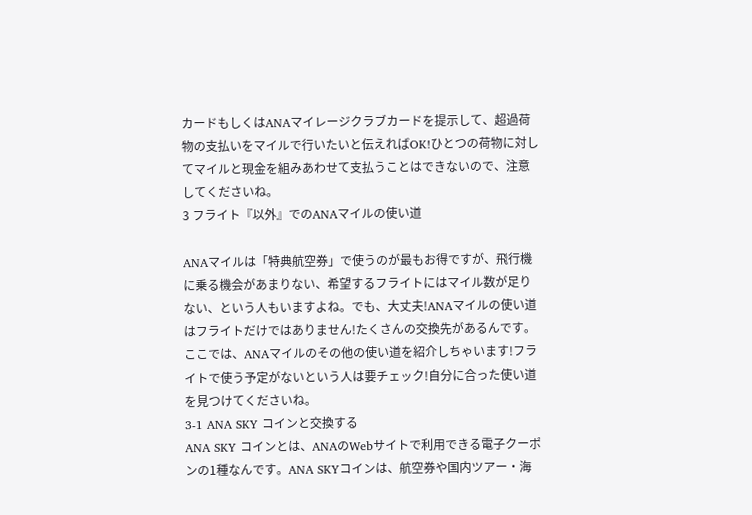カードもしくはANAマイレージクラブカードを提示して、超過荷物の支払いをマイルで行いたいと伝えればOK!ひとつの荷物に対してマイルと現金を組みあわせて支払うことはできないので、注意してくださいね。
3 フライト『以外』でのANAマイルの使い道

ANAマイルは「特典航空券」で使うのが最もお得ですが、飛行機に乗る機会があまりない、希望するフライトにはマイル数が足りない、という人もいますよね。でも、大丈夫!ANAマイルの使い道はフライトだけではありません!たくさんの交換先があるんです。
ここでは、ANAマイルのその他の使い道を紹介しちゃいます!フライトで使う予定がないという人は要チェック!自分に合った使い道を見つけてくださいね。
3-1 ANA SKY コインと交換する
ANA SKY コインとは、ANAのWebサイトで利用できる電子クーポンの1種なんです。ANA SKYコインは、航空券や国内ツアー・海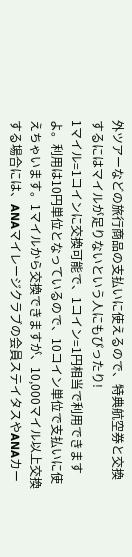外ツアーなどの旅行商品の支払いに使えるので、特典航空券と交換するにはマイルが足りないという人にもぴったり!
1マイル=1コインに交換可能で、1コイン=1円相当で利用できますよ。利用は10円単位となっているので、10コイン単位で支払いに使えちゃいます。1マイルから交換できますが、10,000マイル以上交換する場合には、ANAマイレージクラブの会員ステイタスやANAカー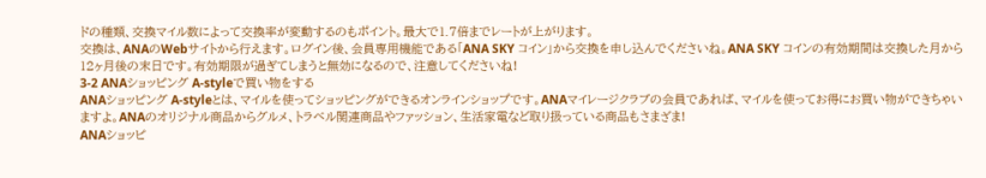ドの種類、交換マイル数によって交換率が変動するのもポイント。最大で1.7倍までレートが上がります。
交換は、ANAのWebサイトから行えます。ログイン後、会員専用機能である「ANA SKY コイン」から交換を申し込んでくださいね。ANA SKY コインの有効期間は交換した月から12ヶ月後の末日です。有効期限が過ぎてしまうと無効になるので、注意してくださいね!
3-2 ANAショッピング A-styleで買い物をする
ANAショッピング A-styleとは、マイルを使ってショッピングができるオンラインショップです。ANAマイレージクラブの会員であれば、マイルを使ってお得にお買い物ができちゃいますよ。ANAのオリジナル商品からグルメ、トラベル関連商品やファッション、生活家電など取り扱っている商品もさまざま!
ANAショッピ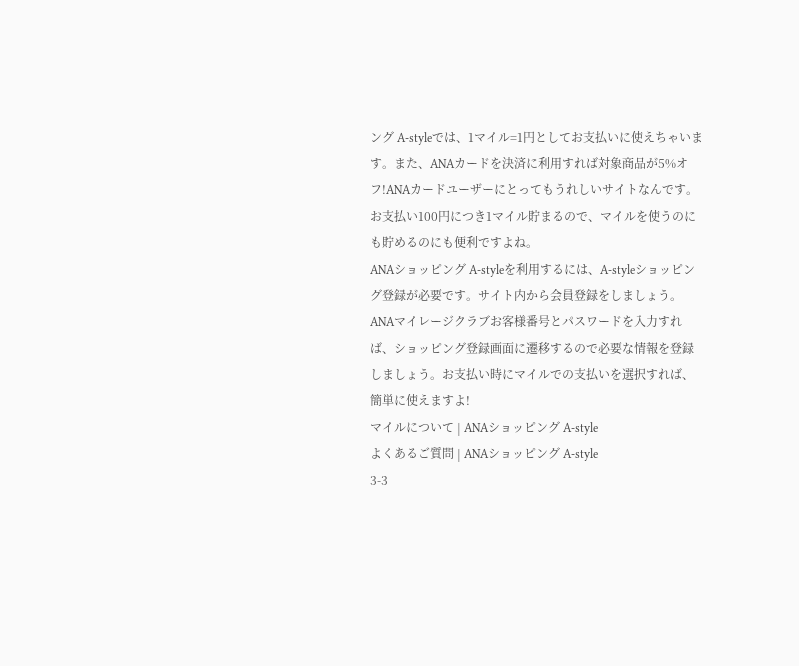ング A-styleでは、1マイル=1円としてお支払いに使えちゃいます。また、ANAカードを決済に利用すれば対象商品が5%オフ!ANAカードユーザーにとってもうれしいサイトなんです。お支払い100円につき1マイル貯まるので、マイルを使うのにも貯めるのにも便利ですよね。
ANAショッピング A-styleを利用するには、A-styleショッピング登録が必要です。サイト内から会員登録をしましょう。ANAマイレージクラブお客様番号とパスワードを入力すれば、ショッピング登録画面に遷移するので必要な情報を登録しましょう。お支払い時にマイルでの支払いを選択すれば、簡単に使えますよ!
マイルについて | ANAショッピング A-style
よくあるご質問 | ANAショッピング A-style
3-3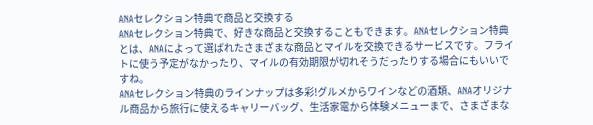ANAセレクション特典で商品と交換する
ANAセレクション特典で、好きな商品と交換することもできます。ANAセレクション特典とは、ANAによって選ばれたさまざまな商品とマイルを交換できるサービスです。フライトに使う予定がなかったり、マイルの有効期限が切れそうだったりする場合にもいいですね。
ANAセレクション特典のラインナップは多彩!グルメからワインなどの酒類、ANAオリジナル商品から旅行に使えるキャリーバッグ、生活家電から体験メニューまで、さまざまな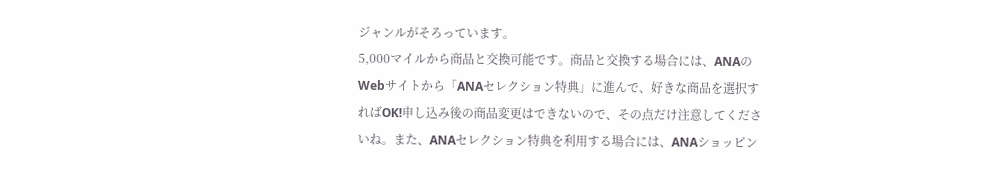ジャンルがそろっています。
5,000マイルから商品と交換可能です。商品と交換する場合には、ANAのWebサイトから「ANAセレクション特典」に進んで、好きな商品を選択すればOK!申し込み後の商品変更はできないので、その点だけ注意してくださいね。また、ANAセレクション特典を利用する場合には、ANAショッピン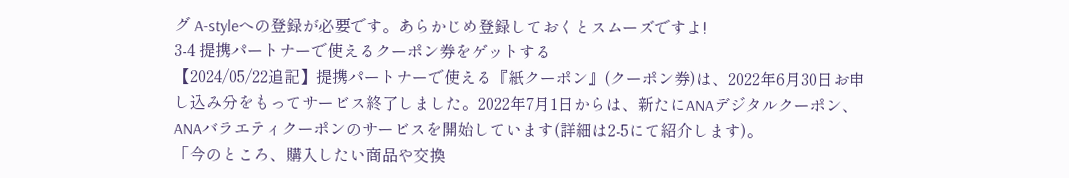グ A-styleへの登録が必要です。あらかじめ登録しておくとスムーズですよ!
3-4 提携パートナーで使えるクーポン券をゲットする
【2024/05/22追記】提携パートナーで使える『紙クーポン』(クーポン券)は、2022年6月30日お申し込み分をもってサービス終了しました。2022年7月1日からは、新たにANAデジタルクーポン、ANAバラエティクーポンのサービスを開始しています(詳細は2-5にて紹介します)。
「今のところ、購入したい商品や交換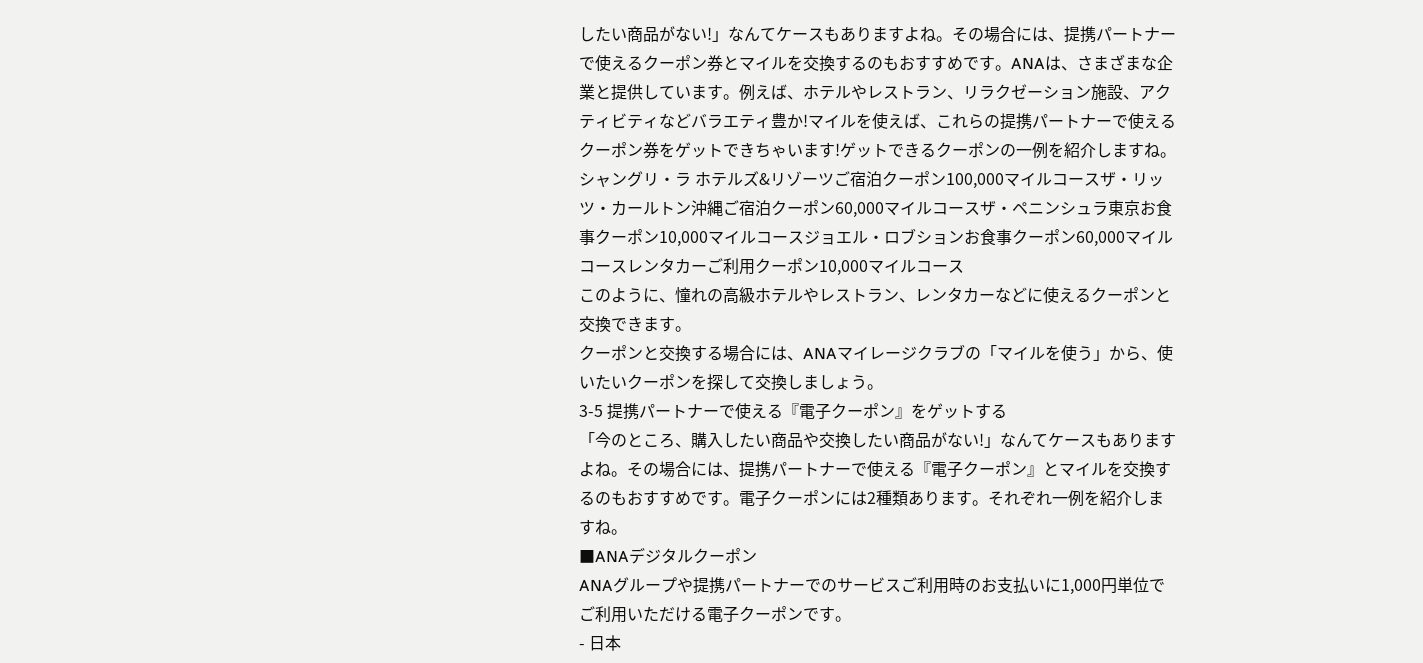したい商品がない!」なんてケースもありますよね。その場合には、提携パートナーで使えるクーポン券とマイルを交換するのもおすすめです。ANAは、さまざまな企業と提供しています。例えば、ホテルやレストラン、リラクゼーション施設、アクティビティなどバラエティ豊か!マイルを使えば、これらの提携パートナーで使えるクーポン券をゲットできちゃいます!ゲットできるクーポンの一例を紹介しますね。
シャングリ・ラ ホテルズ&リゾーツご宿泊クーポン100,000マイルコースザ・リッツ・カールトン沖縄ご宿泊クーポン60,000マイルコースザ・ペニンシュラ東京お食事クーポン10,000マイルコースジョエル・ロブションお食事クーポン60,000マイルコースレンタカーご利用クーポン10,000マイルコース
このように、憧れの高級ホテルやレストラン、レンタカーなどに使えるクーポンと交換できます。
クーポンと交換する場合には、ANAマイレージクラブの「マイルを使う」から、使いたいクーポンを探して交換しましょう。
3-5 提携パートナーで使える『電子クーポン』をゲットする
「今のところ、購入したい商品や交換したい商品がない!」なんてケースもありますよね。その場合には、提携パートナーで使える『電子クーポン』とマイルを交換するのもおすすめです。電子クーポンには2種類あります。それぞれ一例を紹介しますね。
■ANAデジタルクーポン
ANAグループや提携パートナーでのサービスご利用時のお支払いに1,000円単位でご利用いただける電子クーポンです。
- 日本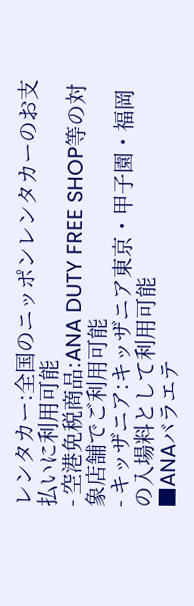レンタカー:全国のニッポンレンタカーのお支払いに利用可能
- 空港免税商品:ANA DUTY FREE SHOP等の対象店舗でご利用可能
- キッザニア:キッザニア東京・甲子園・福岡の入場料として利用可能
■ANAバラエテ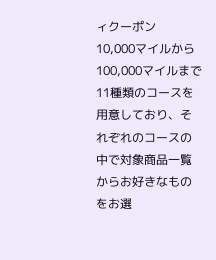ィクーポン
10,000マイルから100,000マイルまで11種類のコースを用意しており、それぞれのコースの中で対象商品一覧からお好きなものをお選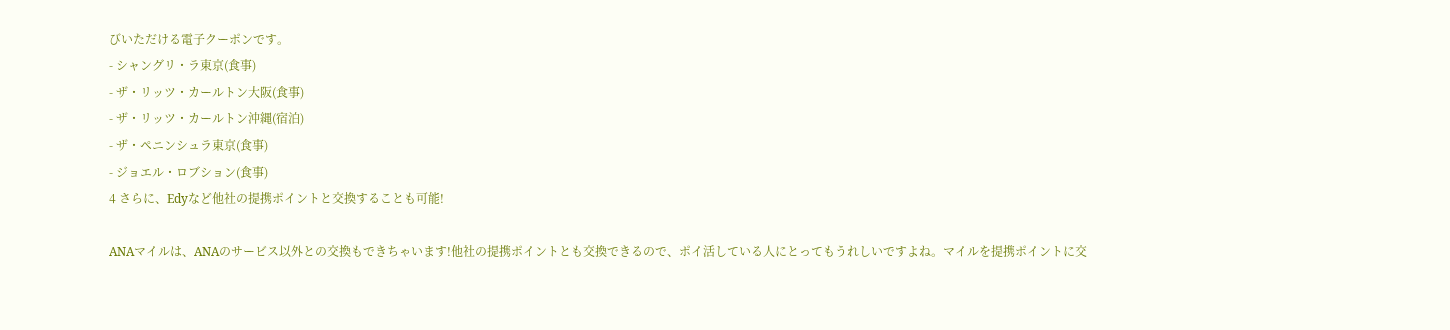びいただける電子クーポンです。
- シャングリ・ラ東京(食事)
- ザ・リッツ・カールトン大阪(食事)
- ザ・リッツ・カールトン沖縄(宿泊)
- ザ・ペニンシュラ東京(食事)
- ジョエル・ロブション(食事)
4 さらに、Edyなど他社の提携ポイントと交換することも可能!

ANAマイルは、ANAのサービス以外との交換もできちゃいます!他社の提携ポイントとも交換できるので、ポイ活している人にとってもうれしいですよね。マイルを提携ポイントに交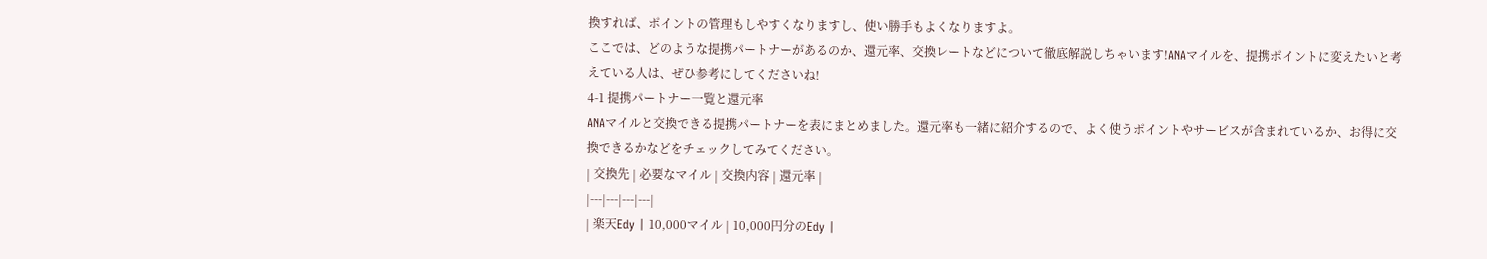換すれば、ポイントの管理もしやすくなりますし、使い勝手もよくなりますよ。
ここでは、どのような提携パートナーがあるのか、還元率、交換レートなどについて徹底解説しちゃいます!ANAマイルを、提携ポイントに変えたいと考えている人は、ぜひ参考にしてくださいね!
4-1 提携パートナー一覧と還元率
ANAマイルと交換できる提携パートナーを表にまとめました。還元率も一緒に紹介するので、よく使うポイントやサービスが含まれているか、お得に交換できるかなどをチェックしてみてください。
| 交換先 | 必要なマイル | 交換内容 | 還元率 |
|---|---|---|---|
| 楽天Edy | 10,000マイル | 10,000円分のEdy |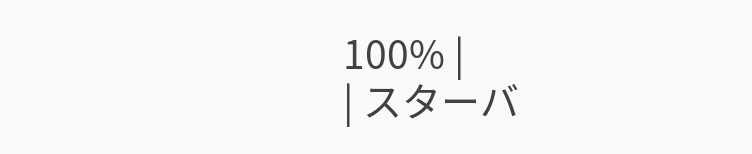100% |
| スターバ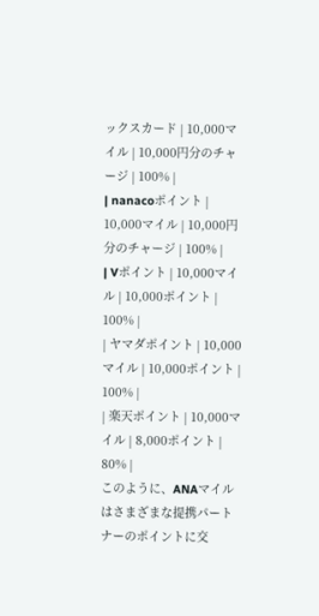ックスカード | 10,000マイル | 10,000円分のチャージ | 100% |
| nanacoポイント | 10,000マイル | 10,000円分のチャージ | 100% |
| Vポイント | 10,000マイル | 10,000ポイント | 100% |
| ヤマダポイント | 10,000マイル | 10,000ポイント | 100% |
| 楽天ポイント | 10,000マイル | 8,000ポイント | 80% |
このように、ANAマイルはさまざまな提携パートナーのポイントに交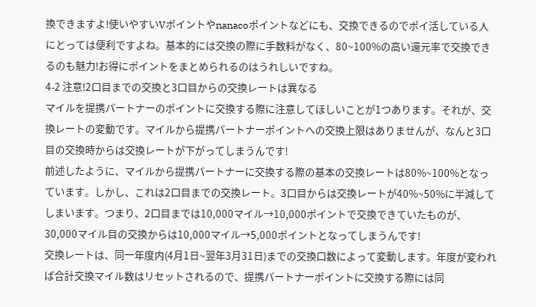換できますよ!使いやすいVポイントやnanacoポイントなどにも、交換できるのでポイ活している人にとっては便利ですよね。基本的には交換の際に手数料がなく、80~100%の高い還元率で交換できるのも魅力!お得にポイントをまとめられるのはうれしいですね。
4-2 注意!2口目までの交換と3口目からの交換レートは異なる
マイルを提携パートナーのポイントに交換する際に注意してほしいことが1つあります。それが、交換レートの変動です。マイルから提携パートナーポイントへの交換上限はありませんが、なんと3口目の交換時からは交換レートが下がってしまうんです!
前述したように、マイルから提携パートナーに交換する際の基本の交換レートは80%~100%となっています。しかし、これは2口目までの交換レート。3口目からは交換レートが40%~50%に半減してしまいます。つまり、2口目までは10,000マイル→10,000ポイントで交換できていたものが、30,000マイル目の交換からは10,000マイル→5,000ポイントとなってしまうんです!
交換レートは、同一年度内(4月1日~翌年3月31日)までの交換口数によって変動します。年度が変われば合計交換マイル数はリセットされるので、提携パートナーポイントに交換する際には同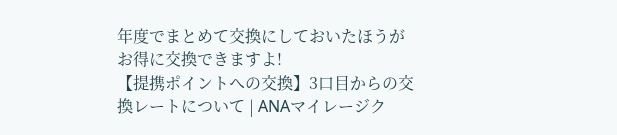年度でまとめて交換にしておいたほうがお得に交換できますよ!
【提携ポイントへの交換】3口目からの交換レートについて | ANAマイレージク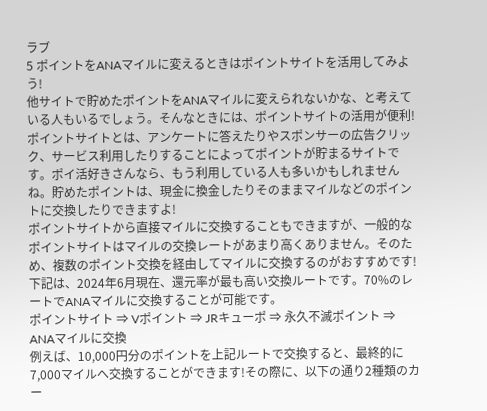ラブ
5 ポイントをANAマイルに変えるときはポイントサイトを活用してみよう!
他サイトで貯めたポイントをANAマイルに変えられないかな、と考えている人もいるでしょう。そんなときには、ポイントサイトの活用が便利!
ポイントサイトとは、アンケートに答えたりやスポンサーの広告クリック、サービス利用したりすることによってポイントが貯まるサイトです。ポイ活好きさんなら、もう利用している人も多いかもしれませんね。貯めたポイントは、現金に換金したりそのままマイルなどのポイントに交換したりできますよ!
ポイントサイトから直接マイルに交換することもできますが、一般的なポイントサイトはマイルの交換レートがあまり高くありません。そのため、複数のポイント交換を経由してマイルに交換するのがおすすめです!
下記は、2024年6月現在、還元率が最も高い交換ルートです。70%のレートでANAマイルに交換することが可能です。
ポイントサイト ⇒ Vポイント ⇒ JRキューポ ⇒ 永久不滅ポイント ⇒ ANAマイルに交換
例えば、10,000円分のポイントを上記ルートで交換すると、最終的に7,000マイルへ交換することができます!その際に、以下の通り2種類のカー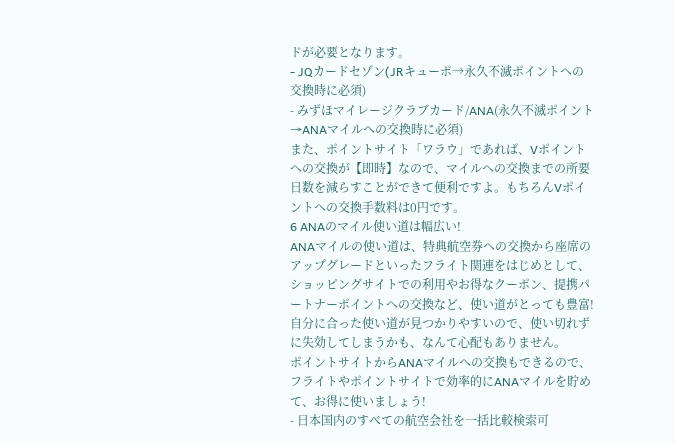ドが必要となります。
- JQカードセゾン(JRキューポ→永久不滅ポイントへの交換時に必須)
- みずほマイレージクラブカード/ANA(永久不滅ポイント→ANAマイルへの交換時に必須)
また、ポイントサイト「ワラウ」であれば、Vポイントへの交換が【即時】なので、マイルへの交換までの所要日数を減らすことができて便利ですよ。もちろんVポイントへの交換手数料は0円です。
6 ANAのマイル使い道は幅広い!
ANAマイルの使い道は、特典航空券への交換から座席のアップグレードといったフライト関連をはじめとして、ショッピングサイトでの利用やお得なクーポン、提携パートナーポイントへの交換など、使い道がとっても豊富!自分に合った使い道が見つかりやすいので、使い切れずに失効してしまうかも、なんて心配もありません。
ポイントサイトからANAマイルへの交換もできるので、フライトやポイントサイトで効率的にANAマイルを貯めて、お得に使いましょう!
- 日本国内のすべての航空会社を一括比較検索可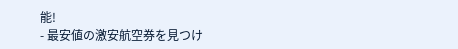能!
- 最安値の激安航空券を見つけ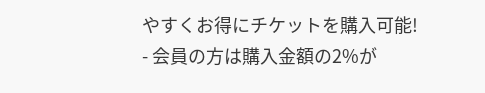やすくお得にチケットを購入可能!
- 会員の方は購入金額の2%が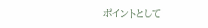ポイントとして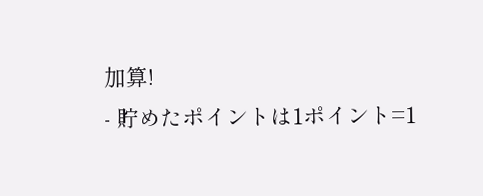加算!
- 貯めたポイントは1ポイント=1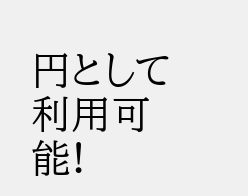円として利用可能!